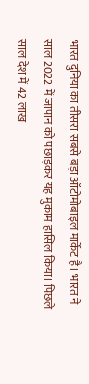भारत दुनिया का तीसरा सबसे बड़ा ऑटोमोबाइल मार्केट है। भारत ने साल 2022 में जापान को पछाड़कर यह मुकाम हासिल किया। पिछले साल देश में 42 लाख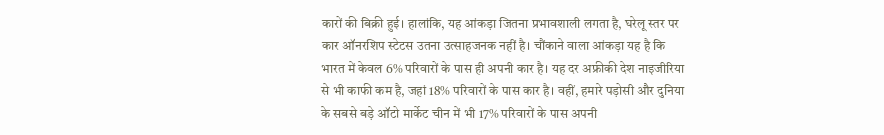कारों की बिक्री हुई। हालांकि, यह आंकड़ा जितना प्रभावशाली लगता है, घरेलू स्तर पर कार ऑनरशिप स्टेटस उतना उत्साहजनक नहीं है। चौंकाने वाला आंकड़ा यह है कि भारत में केवल 6% परिवारों के पास ही अपनी कार है। यह दर अफ्रीकी देश नाइजीरिया से भी काफी कम है, जहां 18% परिवारों के पास कार है। वहीं, हमारे पड़ोसी और दुनिया के सबसे बड़े ऑटो मार्केट चीन में भी 17% परिवारों के पास अपनी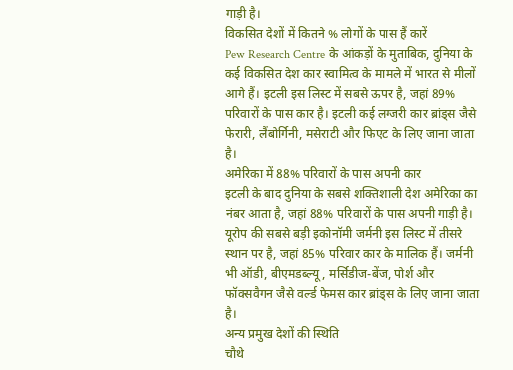गाड़ी है।
विकसित देशों में कितने % लोगों के पास हैं कारें
Pew Research Centre के आंकड़ों के मुताबिक, दुनिया के कई विकसित देश कार स्वामित्व के मामले में भारत से मीलों आगे हैं। इटली इस लिस्ट में सबसे ऊपर है, जहां 89% परिवारों के पास कार है। इटली कई लग्जरी कार ब्रांड्स जैसे फेरारी, लैंबोर्गिनी, मसेराटी और फिएट के लिए जाना जाता है।
अमेरिका में 88% परिवारों के पास अपनी कार
इटली के बाद दुनिया के सबसे शक्तिशाली देश अमेरिका का नंबर आता है, जहां 88% परिवारों के पास अपनी गाड़ी है। यूरोप की सबसे बड़ी इकोनॉमी जर्मनी इस लिस्ट में तीसरे स्थान पर है, जहां 85% परिवार कार के मालिक हैं। जर्मनी भी ऑडी, बीएमडब्ल्यू, मर्सिडीज-बेंज, पोर्श और फॉक्सवैगन जैसे वर्ल्ड फेमस कार ब्रांड्स के लिए जाना जाता है।
अन्य प्रमुख देशों की स्थिति
चौथे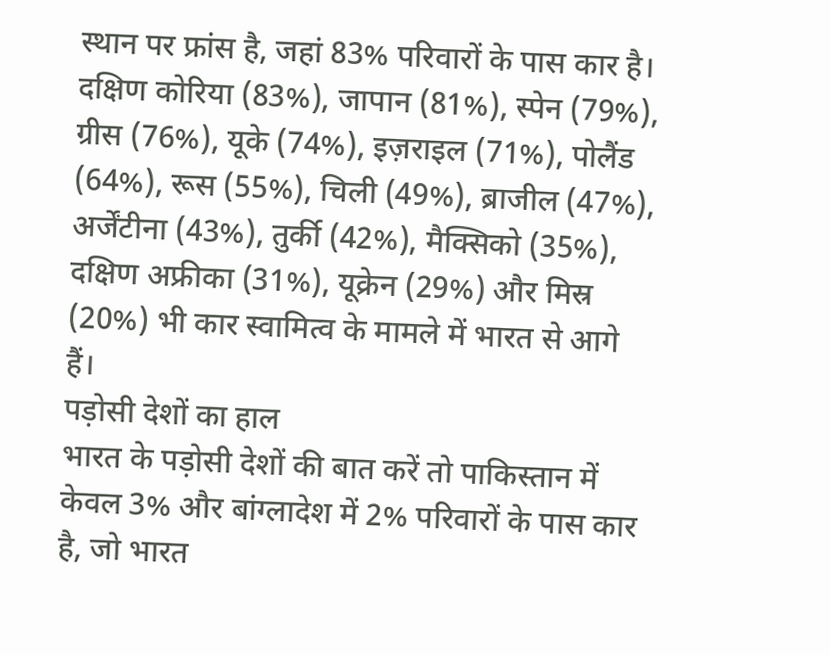स्थान पर फ्रांस है, जहां 83% परिवारों के पास कार है। दक्षिण कोरिया (83%), जापान (81%), स्पेन (79%), ग्रीस (76%), यूके (74%), इज़राइल (71%), पोलैंड (64%), रूस (55%), चिली (49%), ब्राजील (47%), अर्जेंटीना (43%), तुर्की (42%), मैक्सिको (35%), दक्षिण अफ्रीका (31%), यूक्रेन (29%) और मिस्र (20%) भी कार स्वामित्व के मामले में भारत से आगे हैं।
पड़ोसी देशों का हाल
भारत के पड़ोसी देशों की बात करें तो पाकिस्तान में केवल 3% और बांग्लादेश में 2% परिवारों के पास कार है, जो भारत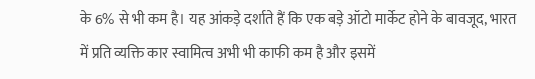के 6% से भी कम है। यह आंकड़े दर्शाते हैं कि एक बड़े ऑटो मार्केट होने के बावजूद, भारत में प्रति व्यक्ति कार स्वामित्व अभी भी काफी कम है और इसमें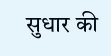सुधार की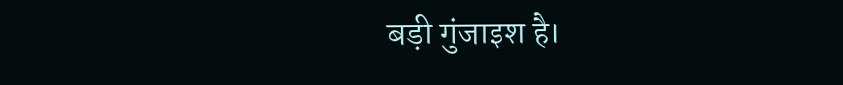बड़ी गुंजाइश है।